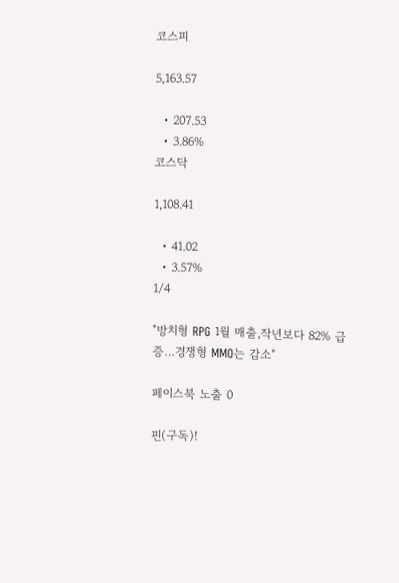코스피

5,163.57

  • 207.53
  • 3.86%
코스닥

1,108.41

  • 41.02
  • 3.57%
1/4

"방치형 RPG 1월 매출,작년보다 82% 급증…경쟁형 MMO는 감소"

페이스북 노출 0

핀(구독)!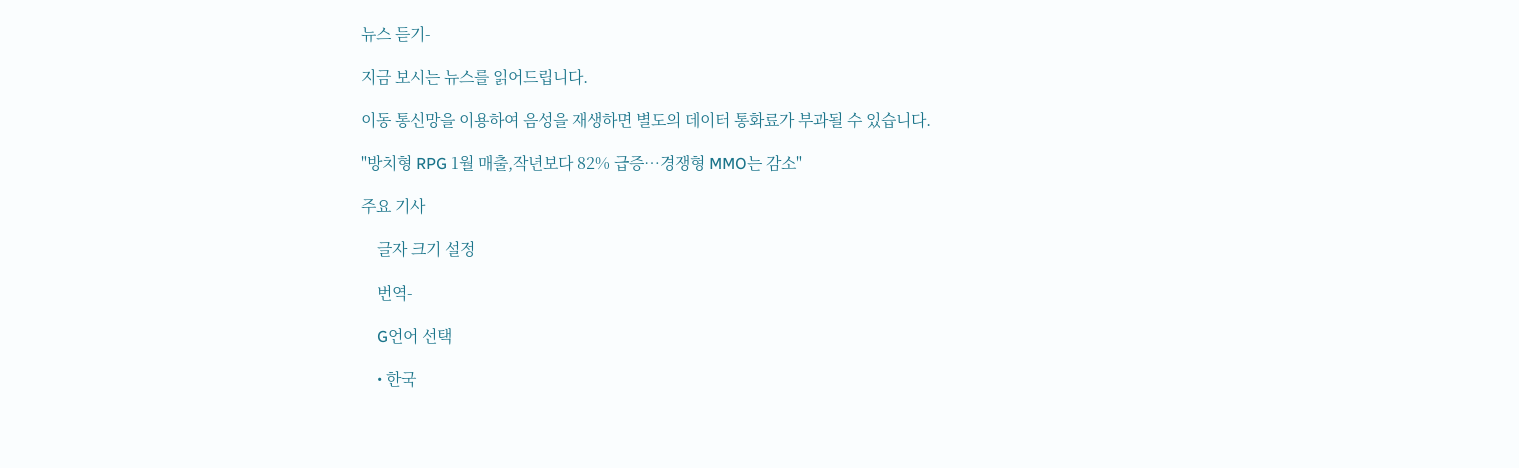뉴스 듣기-

지금 보시는 뉴스를 읽어드립니다.

이동 통신망을 이용하여 음성을 재생하면 별도의 데이터 통화료가 부과될 수 있습니다.

"방치형 RPG 1월 매출,작년보다 82% 급증…경쟁형 MMO는 감소"

주요 기사

    글자 크기 설정

    번역-

    G언어 선택

    • 한국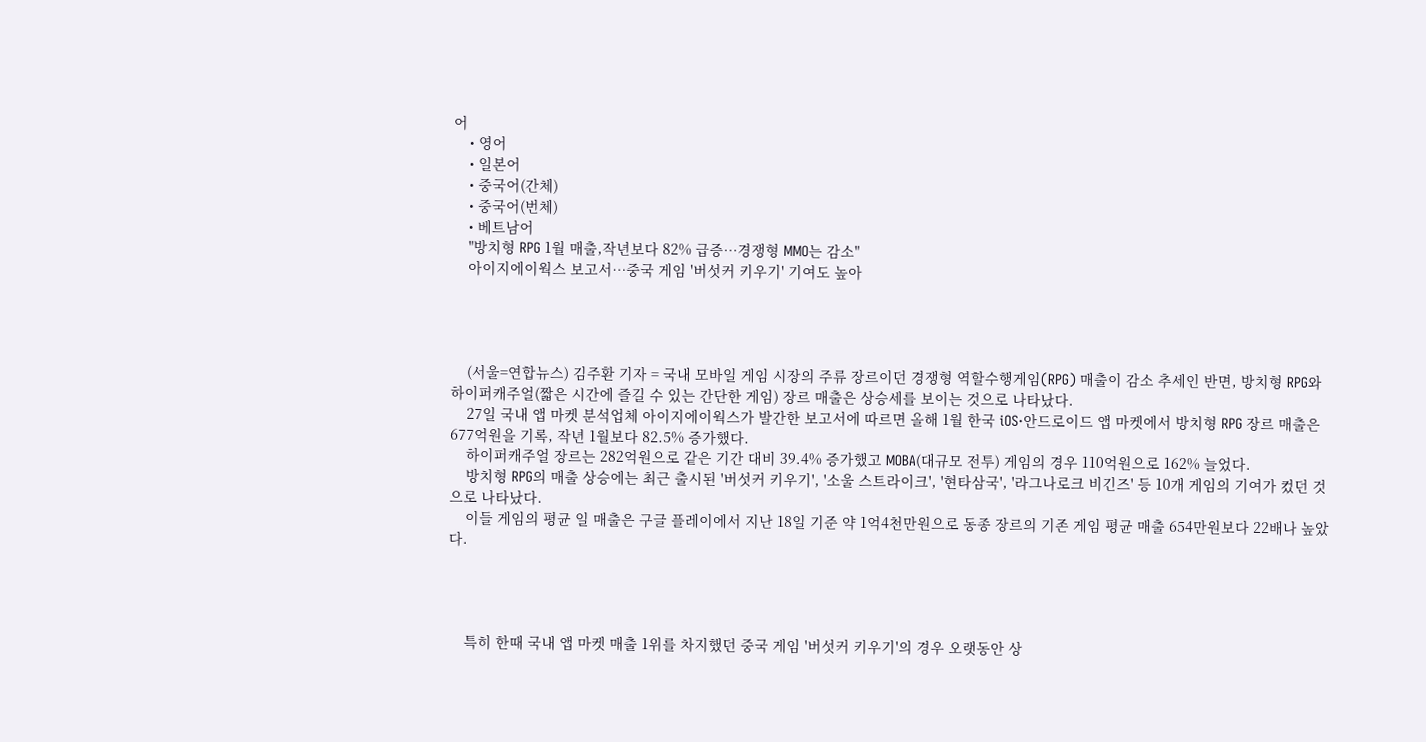어
    • 영어
    • 일본어
    • 중국어(간체)
    • 중국어(번체)
    • 베트남어
    "방치형 RPG 1월 매출,작년보다 82% 급증…경쟁형 MMO는 감소"
    아이지에이웍스 보고서…중국 게임 '버섯커 키우기' 기여도 높아




    (서울=연합뉴스) 김주환 기자 = 국내 모바일 게임 시장의 주류 장르이던 경쟁형 역할수행게임(RPG) 매출이 감소 추세인 반면, 방치형 RPG와 하이퍼캐주얼(짧은 시간에 즐길 수 있는 간단한 게임) 장르 매출은 상승세를 보이는 것으로 나타났다.
    27일 국내 앱 마켓 분석업체 아이지에이웍스가 발간한 보고서에 따르면 올해 1월 한국 iOS·안드로이드 앱 마켓에서 방치형 RPG 장르 매출은 677억원을 기록, 작년 1월보다 82.5% 증가했다.
    하이퍼캐주얼 장르는 282억원으로 같은 기간 대비 39.4% 증가했고 MOBA(대규모 전투) 게임의 경우 110억원으로 162% 늘었다.
    방치형 RPG의 매출 상승에는 최근 출시된 '버섯커 키우기', '소울 스트라이크', '현타삼국', '라그나로크 비긴즈' 등 10개 게임의 기여가 컸던 것으로 나타났다.
    이들 게임의 평균 일 매출은 구글 플레이에서 지난 18일 기준 약 1억4천만원으로 동종 장르의 기존 게임 평균 매출 654만원보다 22배나 높았다.




    특히 한때 국내 앱 마켓 매출 1위를 차지했던 중국 게임 '버섯커 키우기'의 경우 오랫동안 상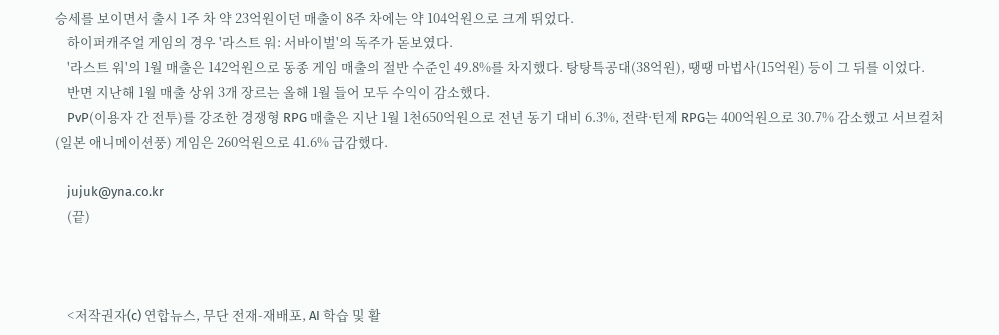승세를 보이면서 출시 1주 차 약 23억원이던 매출이 8주 차에는 약 104억원으로 크게 뛰었다.
    하이퍼캐주얼 게임의 경우 '라스트 워: 서바이벌'의 독주가 돋보였다.
    '라스트 워'의 1월 매출은 142억원으로 동종 게임 매출의 절반 수준인 49.8%를 차지했다. 탕탕특공대(38억원), 땡땡 마법사(15억원) 등이 그 뒤를 이었다.
    반면 지난해 1월 매출 상위 3개 장르는 올해 1월 들어 모두 수익이 감소했다.
    PvP(이용자 간 전투)를 강조한 경쟁형 RPG 매출은 지난 1월 1천650억원으로 전년 동기 대비 6.3%, 전략·턴제 RPG는 400억원으로 30.7% 감소했고 서브컬처(일본 애니메이션풍) 게임은 260억원으로 41.6% 급감했다.

    jujuk@yna.co.kr
    (끝)



    <저작권자(c) 연합뉴스, 무단 전재-재배포, AI 학습 및 활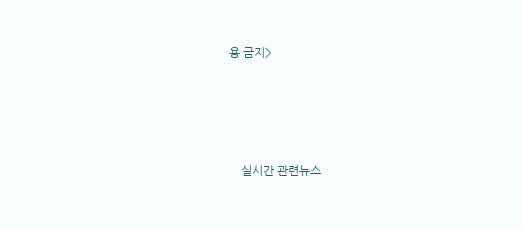용 금지>





    실시간 관련뉴스